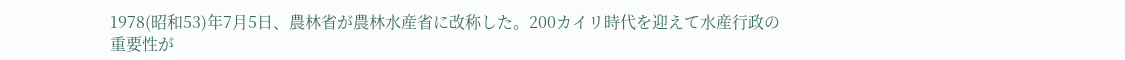1978(昭和53)年7月5日、農林省が農林水産省に改称した。200カイリ時代を迎えて水産行政の重要性が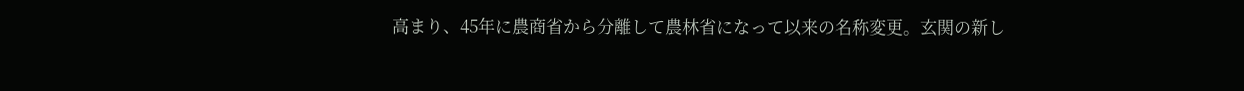高まり、45年に農商省から分離して農林省になって以来の名称変更。玄関の新し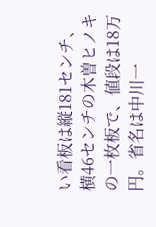い看板は縦181センチ、横46センチの木曽ヒノキの一枚板で、値段は18万円。省名は中川一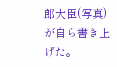郎大臣(写真)が自ら書き上げた。